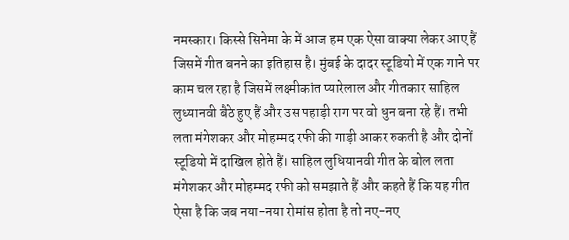नमस्कार। किस्से सिनेमा के में आज हम एक ऐसा वाक्या लेकर आए हैं जिसमें गीत बनने का इतिहास है। मुंबई के दादर स्टूडियो में एक गाने पर काम चल रहा है जिसमें लक्ष्मीकांत प्यारेलाल और गीतकार साहिल लुध्यानवी बैठे हुए हैं और उस पहाड़ी राग पर वो धुन बना रहे हैं। तभी लता मंगेशकर और मोहम्मद रफी की गाड़ी आकर रुकती है और दोनों स्टूडियो में दाखिल होते हैं। साहिल लुधियानवी गीत के बोल लता मंगेशकर और मोहम्मद रफी को समझाते हैं और कहते हैं कि यह गीत ऐसा है कि जब नया-नया रोमांस होता है तो नए-नए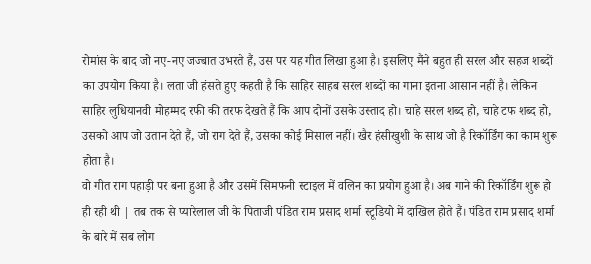रोमांस के बाद जो नए-नए जज्बात उभरते हैं, उस पर यह गीत लिखा हुआ है। इसलिए मैंने बहुत ही सरल और सहज शब्दों का उपयोग किया है। लता जी हंसते हुए कहती है कि साहिर साहब सरल शब्दों का गाना इतना आसान नहीं है। लेकिन साहिर लुधियानवी मोहम्मद रफी की तरफ देखते हैं कि आप दोनों उसके उस्ताद हो। चाहे सरल शब्द हो, चाहे टफ शब्द हो, उसको आप जो उतान देते हैं, जो राग देते हैं, उसका कोई मिसाल नहीं। खैर हंसीखुशी के साथ जो है रिकॉर्डिंग का काम शुरू होता है।
वो गीत राग पहाड़ी पर बना हुआ है और उसमें सिमफनी स्टाइल में वलिन का प्रयोग हुआ है। अब गाने की रिकॉर्डिंग शुरू हो ही रही थी | तब तक से प्यारेलाल जी के पिताजी पंडित राम प्रसाद शर्मा स्टूडियो में दाखिल होते हैं। पंडित राम प्रसाद शर्मा के बारे में सब लोग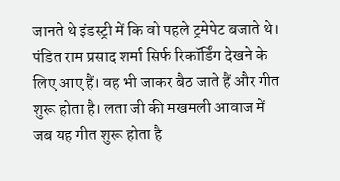जानते थे इंडस्ट्री में कि वो पहले ट्रमेपेट बजाते थे। पंडित राम प्रसाद शर्मा सिर्फ रिकॉर्डिंग देखने के लिए आए हैं। वह भी जाकर बैठ जाते हैं और गीत शुरू होता है। लता जी की मखमली आवाज में जब यह गीत शुरू होता है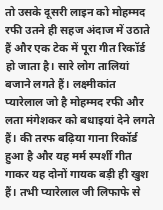तो उसके दूसरी लाइन को मोहम्मद रफी उतने ही सहज अंदाज में उठाते हैं और एक टेक में पूरा गीत रिकॉर्ड हो जाता है। सारे लोग तालियां बजाने लगते हैं। लक्ष्मीकांत प्यारेलाल जो है मोहम्मद रफी और लता मंगेशकर को बधाइयां देने लगते हैं। की तरफ बढ़िया गाना रिकॉर्ड हुआ है और यह मर्म स्पर्शी गीत गाकर यह दोनों गायक बड़ी ही खुश हैं। तभी प्यारेलाल जी लिफाफे से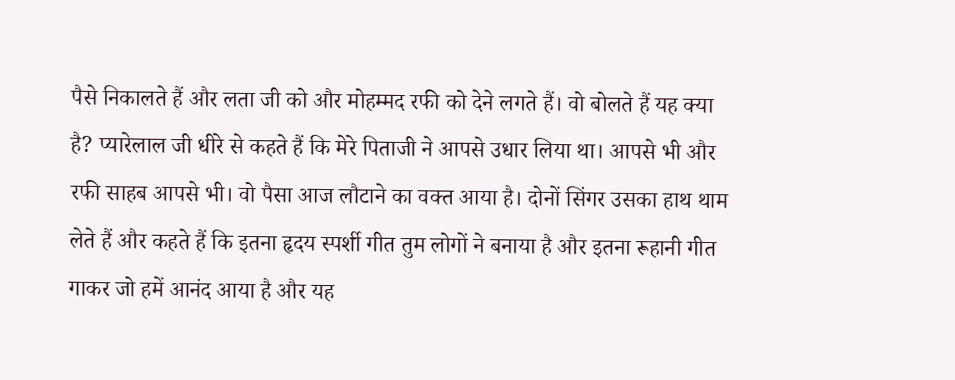पैसे निकालते हैं और लता जी को और मोहम्मद रफी को देने लगते हैं। वो बोलते हैं यह क्या है? प्यारेलाल जी धीरे से कहते हैं कि मेरे पिताजी ने आपसे उधार लिया था। आपसे भी और रफी साहब आपसे भी। वो पैसा आज लौटाने का वक्त आया है। दोनों सिंगर उसका हाथ थाम लेते हैं और कहते हैं कि इतना हृदय स्पर्शी गीत तुम लोगों ने बनाया है और इतना रूहानी गीत गाकर जो हमें आनंद आया है और यह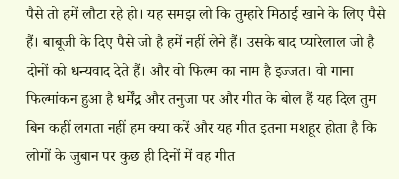पैसे तो हमें लौटा रहे हो। यह समझ लो कि तुम्हारे मिठाई खाने के लिए पैसे हैं। बाबूजी के दिए पैसे जो है हमें नहीं लेने हैं। उसके बाद प्यारेलाल जो है दोनों को धन्यवाद देते हैं। और वो फिल्म का नाम है इज्जत। वो गाना फिल्मांकन हुआ है धर्मेंद्र और तनुजा पर और गीत के बोल हैं यह दिल तुम बिन कहीं लगता नहीं हम क्या करें और यह गीत इतना मशहूर होता है कि लोगों के जुबान पर कुछ ही दिनों में वह गीत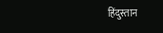हिंदुस्तान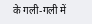के गली-गली में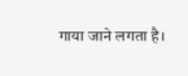गाया जाने लगता है।